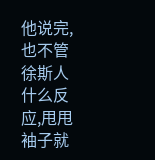他说完,也不管徐斯人什么反应,甩甩袖子就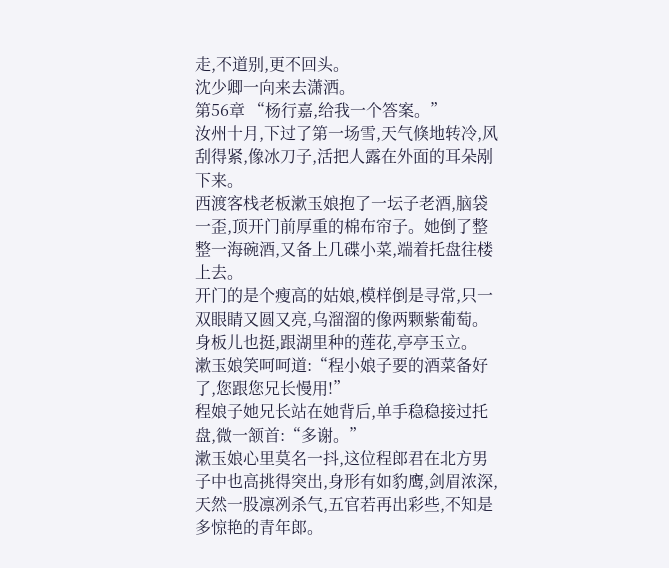走,不道别,更不回头。
沈少卿一向来去潇洒。
第56章 “杨行嘉,给我一个答案。”
汝州十月,下过了第一场雪,天气倏地转冷,风刮得紧,像冰刀子,活把人露在外面的耳朵剐下来。
西渡客栈老板漱玉娘抱了一坛子老酒,脑袋一歪,顶开门前厚重的棉布帘子。她倒了整整一海碗酒,又备上几碟小菜,端着托盘往楼上去。
开门的是个瘦高的姑娘,模样倒是寻常,只一双眼睛又圆又亮,乌溜溜的像两颗紫葡萄。身板儿也挺,跟湖里种的莲花,亭亭玉立。
漱玉娘笑呵呵道:“程小娘子要的酒菜备好了,您跟您兄长慢用!”
程娘子她兄长站在她背后,单手稳稳接过托盘,微一颔首:“多谢。”
漱玉娘心里莫名一抖,这位程郎君在北方男子中也高挑得突出,身形有如豹鹰,剑眉浓深,天然一股凛冽杀气,五官若再出彩些,不知是多惊艳的青年郎。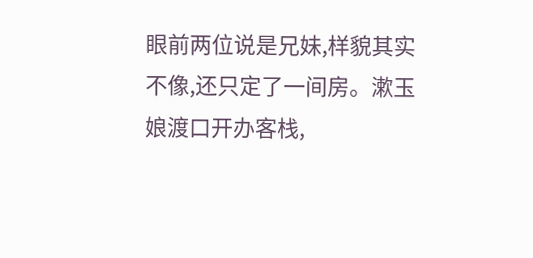眼前两位说是兄妹,样貌其实不像,还只定了一间房。漱玉娘渡口开办客栈,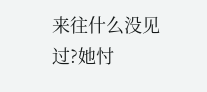来往什么没见过?她忖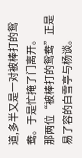道,多半又是一对被棒打的鸳鸯。于是忙掩了门离开。
那两位“被棒打的鸳鸯”正是易了容的白雪亭与杨谈。